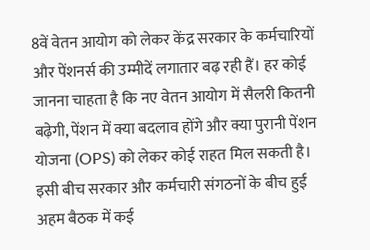8वें वेतन आयोग को लेकर केंद्र सरकार के कर्मचारियों और पेंशनर्स की उम्मीदें लगातार बढ़ रही हैं। हर कोई जानना चाहता है कि नए वेतन आयोग में सैलरी कितनी बढ़ेगी, पेंशन में क्या बदलाव होंगे और क्या पुरानी पेंशन योजना (OPS) को लेकर कोई राहत मिल सकती है। इसी बीच सरकार और कर्मचारी संगठनों के बीच हुई अहम बैठक में कई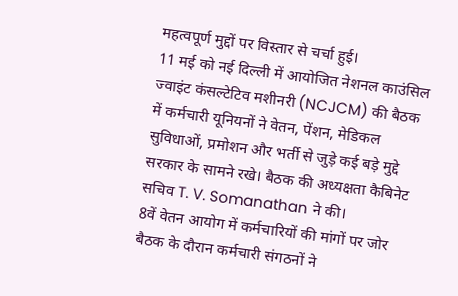महत्वपूर्ण मुद्दों पर विस्तार से चर्चा हुई।
11 मई को नई दिल्ली में आयोजित नेशनल काउंसिल ज्वाइंट कंसल्टेटिव मशीनरी (NCJCM) की बैठक में कर्मचारी यूनियनों ने वेतन, पेंशन, मेडिकल सुविधाओं, प्रमोशन और भर्ती से जुड़े कई बड़े मुद्दे सरकार के सामने रखे। बैठक की अध्यक्षता कैबिनेट सचिव T. V. Somanathan ने की।
8वें वेतन आयोग में कर्मचारियों की मांगों पर जोर
बैठक के दौरान कर्मचारी संगठनों ने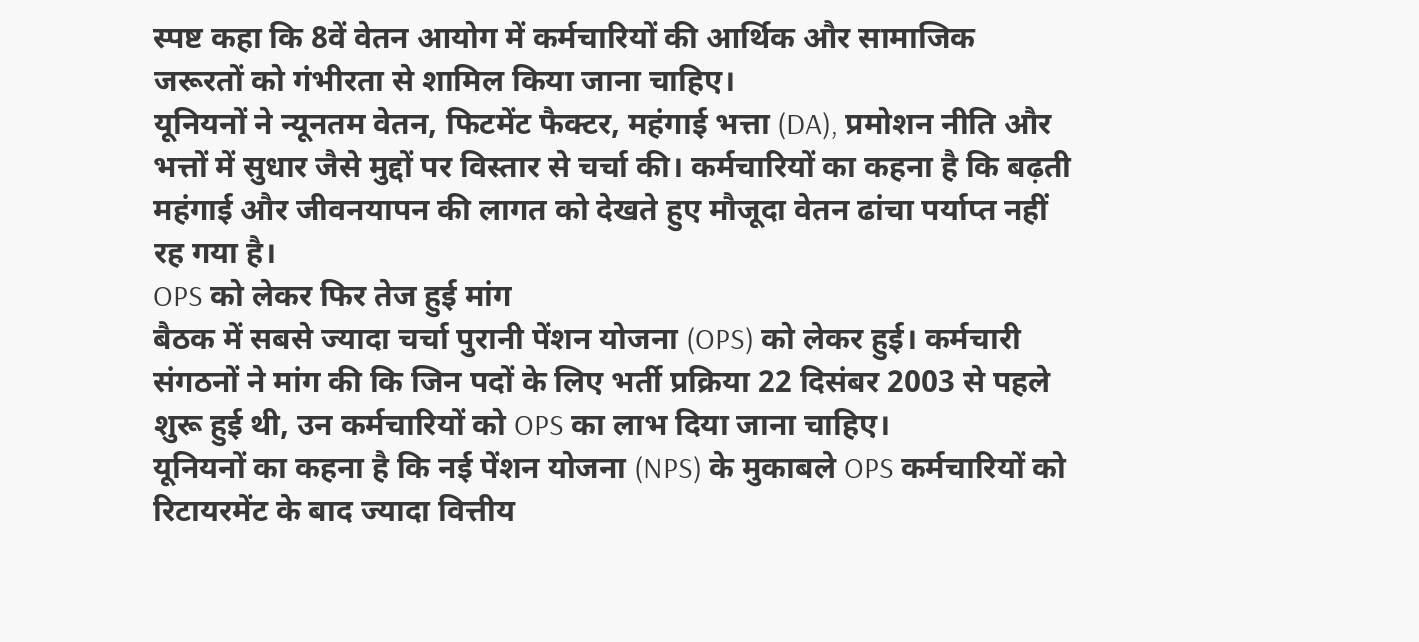स्पष्ट कहा कि 8वें वेतन आयोग में कर्मचारियों की आर्थिक और सामाजिक जरूरतों को गंभीरता से शामिल किया जाना चाहिए।
यूनियनों ने न्यूनतम वेतन, फिटमेंट फैक्टर, महंगाई भत्ता (DA), प्रमोशन नीति और भत्तों में सुधार जैसे मुद्दों पर विस्तार से चर्चा की। कर्मचारियों का कहना है कि बढ़ती महंगाई और जीवनयापन की लागत को देखते हुए मौजूदा वेतन ढांचा पर्याप्त नहीं रह गया है।
OPS को लेकर फिर तेज हुई मांग
बैठक में सबसे ज्यादा चर्चा पुरानी पेंशन योजना (OPS) को लेकर हुई। कर्मचारी संगठनों ने मांग की कि जिन पदों के लिए भर्ती प्रक्रिया 22 दिसंबर 2003 से पहले शुरू हुई थी, उन कर्मचारियों को OPS का लाभ दिया जाना चाहिए।
यूनियनों का कहना है कि नई पेंशन योजना (NPS) के मुकाबले OPS कर्मचारियों को रिटायरमेंट के बाद ज्यादा वित्तीय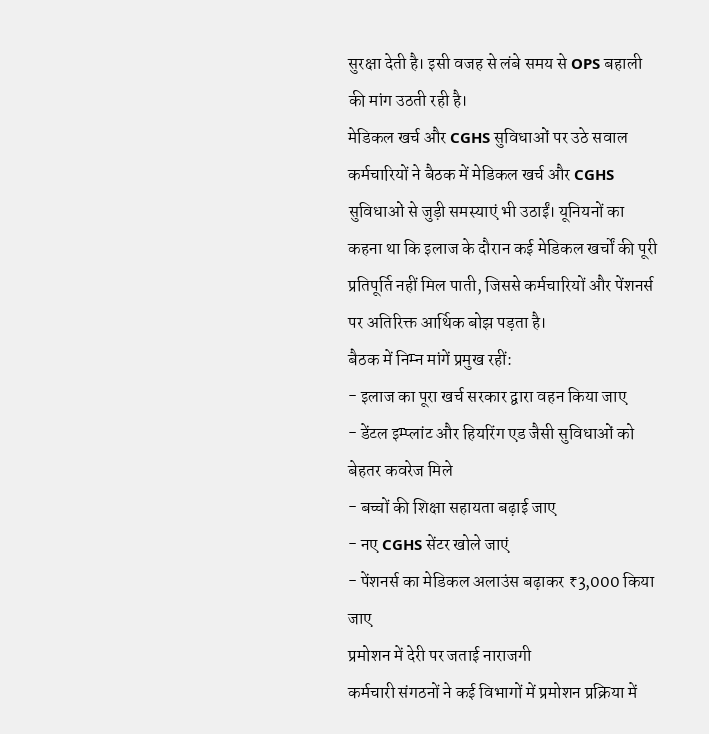सुरक्षा देती है। इसी वजह से लंबे समय से OPS बहाली की मांग उठती रही है।
मेडिकल खर्च और CGHS सुविधाओं पर उठे सवाल
कर्मचारियों ने बैठक में मेडिकल खर्च और CGHS सुविधाओं से जुड़ी समस्याएं भी उठाईं। यूनियनों का कहना था कि इलाज के दौरान कई मेडिकल खर्चों की पूरी प्रतिपूर्ति नहीं मिल पाती, जिससे कर्मचारियों और पेंशनर्स पर अतिरिक्त आर्थिक बोझ पड़ता है।
बैठक में निम्न मांगें प्रमुख रहीं:
- इलाज का पूरा खर्च सरकार द्वारा वहन किया जाए
- डेंटल इम्प्लांट और हियरिंग एड जैसी सुविधाओं को बेहतर कवरेज मिले
- बच्चों की शिक्षा सहायता बढ़ाई जाए
- नए CGHS सेंटर खोले जाएं
- पेंशनर्स का मेडिकल अलाउंस बढ़ाकर ₹3,000 किया जाए
प्रमोशन में देरी पर जताई नाराजगी
कर्मचारी संगठनों ने कई विभागों में प्रमोशन प्रक्रिया में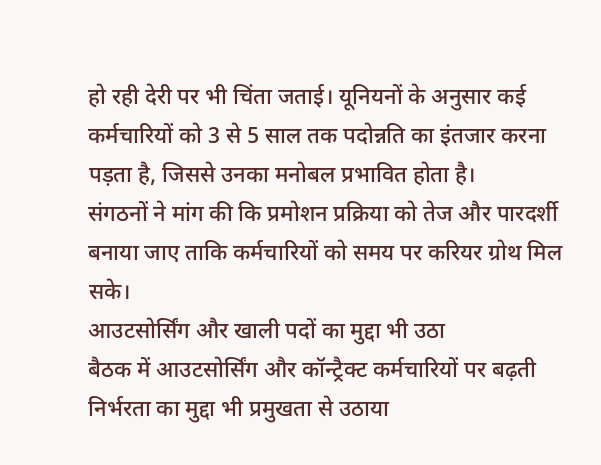हो रही देरी पर भी चिंता जताई। यूनियनों के अनुसार कई कर्मचारियों को 3 से 5 साल तक पदोन्नति का इंतजार करना पड़ता है, जिससे उनका मनोबल प्रभावित होता है।
संगठनों ने मांग की कि प्रमोशन प्रक्रिया को तेज और पारदर्शी बनाया जाए ताकि कर्मचारियों को समय पर करियर ग्रोथ मिल सके।
आउटसोर्सिंग और खाली पदों का मुद्दा भी उठा
बैठक में आउटसोर्सिंग और कॉन्ट्रैक्ट कर्मचारियों पर बढ़ती निर्भरता का मुद्दा भी प्रमुखता से उठाया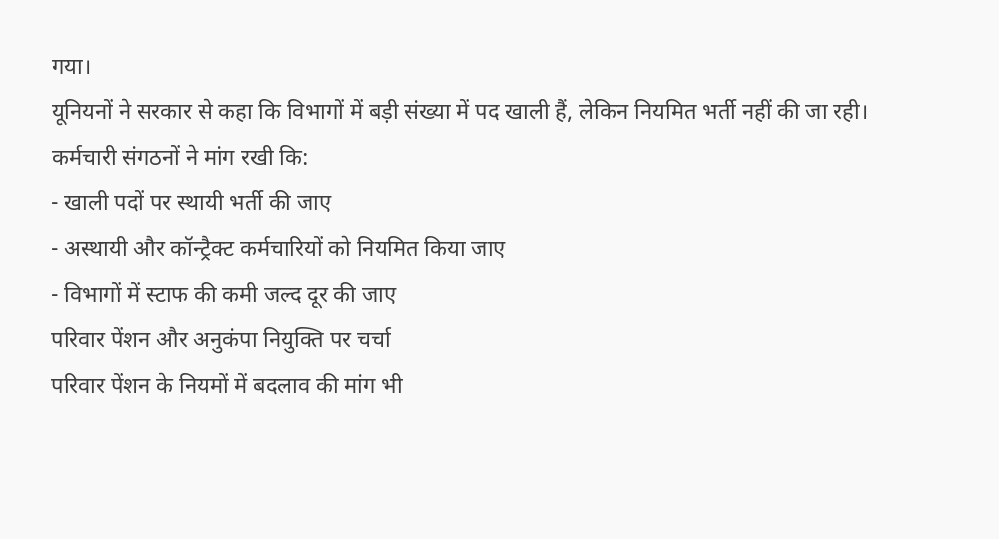गया।
यूनियनों ने सरकार से कहा कि विभागों में बड़ी संख्या में पद खाली हैं, लेकिन नियमित भर्ती नहीं की जा रही। कर्मचारी संगठनों ने मांग रखी कि:
- खाली पदों पर स्थायी भर्ती की जाए
- अस्थायी और कॉन्ट्रैक्ट कर्मचारियों को नियमित किया जाए
- विभागों में स्टाफ की कमी जल्द दूर की जाए
परिवार पेंशन और अनुकंपा नियुक्ति पर चर्चा
परिवार पेंशन के नियमों में बदलाव की मांग भी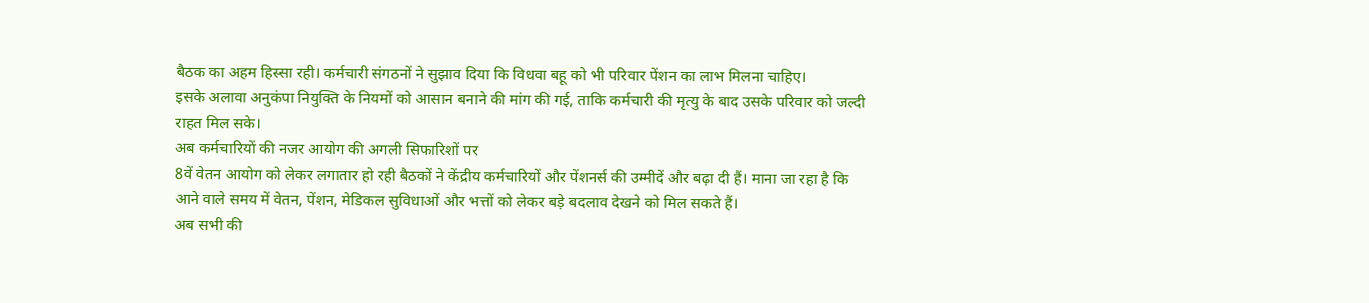बैठक का अहम हिस्सा रही। कर्मचारी संगठनों ने सुझाव दिया कि विधवा बहू को भी परिवार पेंशन का लाभ मिलना चाहिए।
इसके अलावा अनुकंपा नियुक्ति के नियमों को आसान बनाने की मांग की गई, ताकि कर्मचारी की मृत्यु के बाद उसके परिवार को जल्दी राहत मिल सके।
अब कर्मचारियों की नजर आयोग की अगली सिफारिशों पर
8वें वेतन आयोग को लेकर लगातार हो रही बैठकों ने केंद्रीय कर्मचारियों और पेंशनर्स की उम्मीदें और बढ़ा दी हैं। माना जा रहा है कि आने वाले समय में वेतन, पेंशन, मेडिकल सुविधाओं और भत्तों को लेकर बड़े बदलाव देखने को मिल सकते हैं।
अब सभी की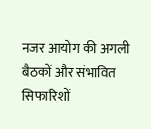नजर आयोग की अगली बैठकों और संभावित सिफारिशों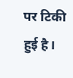पर टिकी हुई है।